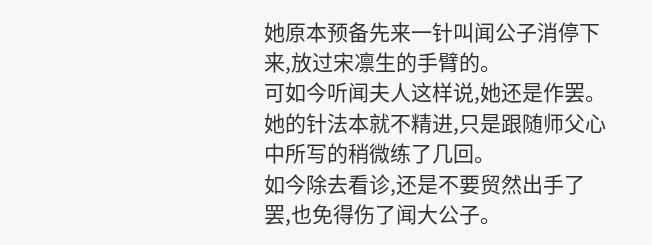她原本预备先来一针叫闻公子消停下来,放过宋凛生的手臂的。
可如今听闻夫人这样说,她还是作罢。她的针法本就不精进,只是跟随师父心中所写的稍微练了几回。
如今除去看诊,还是不要贸然出手了罢,也免得伤了闻大公子。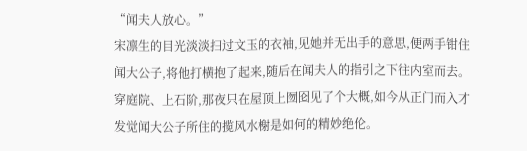“闻夫人放心。”
宋凛生的目光淡淡扫过文玉的衣袖,见她并无出手的意思,便两手钳住闻大公子,将他打横抱了起来,随后在闻夫人的指引之下往内室而去。
穿庭院、上石阶,那夜只在屋顶上囫囵见了个大概,如今从正门而入才发觉闻大公子所住的揽风水榭是如何的精妙绝伦。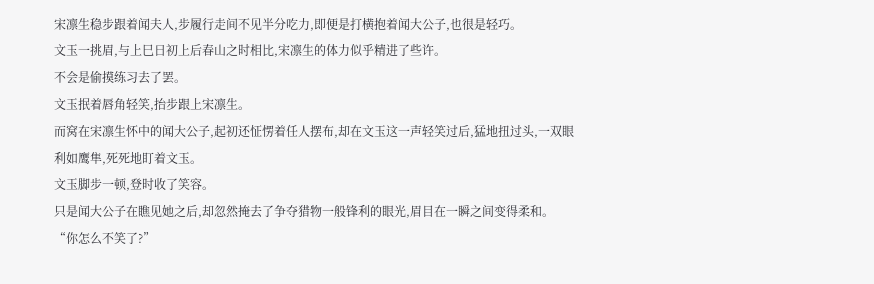宋凛生稳步跟着闻夫人,步履行走间不见半分吃力,即便是打横抱着闻大公子,也很是轻巧。
文玉一挑眉,与上巳日初上后春山之时相比,宋凛生的体力似乎精进了些许。
不会是偷摸练习去了罢。
文玉抿着唇角轻笑,抬步跟上宋凛生。
而窝在宋凛生怀中的闻大公子,起初还怔愣着任人摆布,却在文玉这一声轻笑过后,猛地扭过头,一双眼利如鹰隼,死死地盯着文玉。
文玉脚步一顿,登时收了笑容。
只是闻大公子在瞧见她之后,却忽然掩去了争夺猎物一般锋利的眼光,眉目在一瞬之间变得柔和。
“你怎么不笑了?”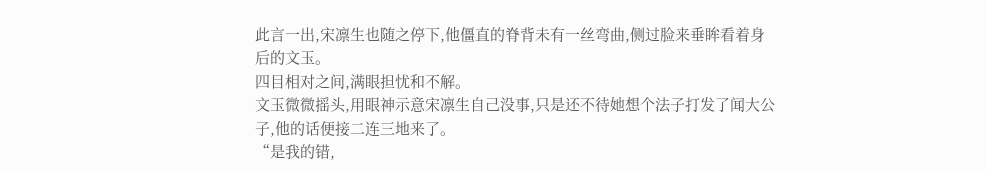此言一出,宋凛生也随之停下,他僵直的脊背未有一丝弯曲,侧过脸来垂眸看着身后的文玉。
四目相对之间,满眼担忧和不解。
文玉微微摇头,用眼神示意宋凛生自己没事,只是还不待她想个法子打发了闻大公子,他的话便接二连三地来了。
“是我的错,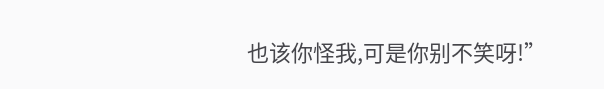也该你怪我,可是你别不笑呀!”